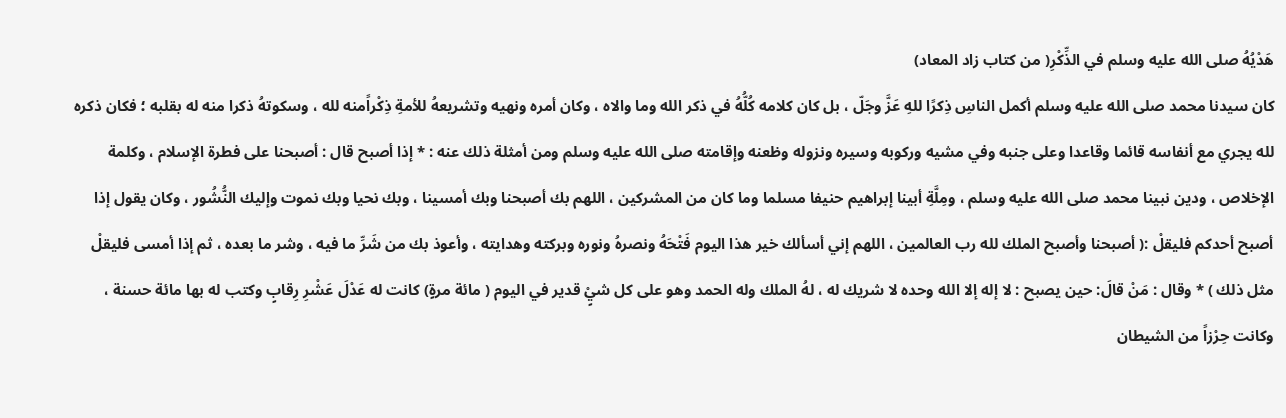هَدْيُهُ صلى الله عليه وسلم في الذِّكْرِ( من كتاب زاد المعاد)
كان سيدنا محمد صلى الله عليه وسلم أكمل الناسِ ذِكرًا للهِ عَزَّ وجَلّ ، بل كان كلامه كُلُّهُ في ذكر الله وما والاه ، وكان أمره ونهيه وتشريعهُ للأمةِ ذِكْراًمنه لله ، وسكوتهُ ذكرا منه له بقلبه ؛ فكان ذكره لله يجري مع أنفاسه قائما وقاعدا وعلى جنبه وفي مشيه وركوبه وسيره ونزوله وظعنه وإقامته صلى الله عليه وسلم ومن أمثلة ذلك عنه : * إذا أصبح قال : أصبحنا على فطرة الإسلام ، وكلمة الإخلاص ، ودين نبينا محمد صلى الله عليه وسلم ، ومِلَّةِ أبينا إبراهيم حنيفا مسلما وما كان من المشركين ، اللهم بك أصبحنا وبك أمسينا ، وبك نحيا وبك نموت وإليك النُّشُور ، وكان يقول إذا أصبح أحدكم فليقلْ :( أصبحنا وأصبح الملك لله رب العالمين ، اللهم إني أسألك خير هذا اليوم فَتْحَهُ ونصرهُ ونوره وبركته وهدايته ، وأعوذ بك من شَرِّ ما فيه ، وشر ما بعده ، ثم إذا أمسى فليقلْ مثل ذلك ) * وقال : مَنْ قالَ: حين يصبح : لا إله إلا الله وحده لا شريك له ، لهُ الملك وله الحمد وهو على كل شيٍْ قدير في اليوم ( مائة مرةٍ) كانت له عَدْلَ عَشْرِ رِقابٍ وكتب له بها مائة حسنة ، وكانت حِرْزاً من الشيطان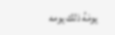يومَهُ ذلك يومه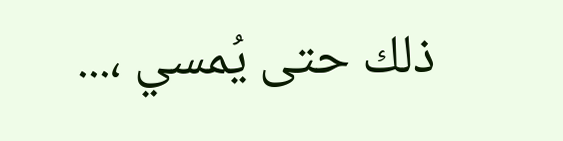ذلك حتى يُمسي ،...